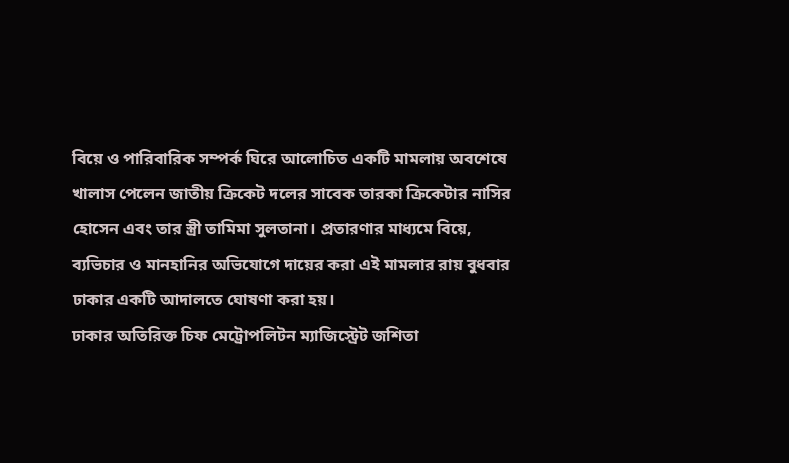বিয়ে ও পারিবারিক সম্পর্ক ঘিরে আলোচিত একটি মামলায় অবশেষে খালাস পেলেন জাতীয় ক্রিকেট দলের সাবেক তারকা ক্রিকেটার নাসির হোসেন এবং তার স্ত্রী তামিমা সুলতানা। প্রতারণার মাধ্যমে বিয়ে, ব্যভিচার ও মানহানির অভিযোগে দায়ের করা এই মামলার রায় বুধবার ঢাকার একটি আদালতে ঘোষণা করা হয়।
ঢাকার অতিরিক্ত চিফ মেট্রোপলিটন ম্যাজিস্ট্রেট জশিতা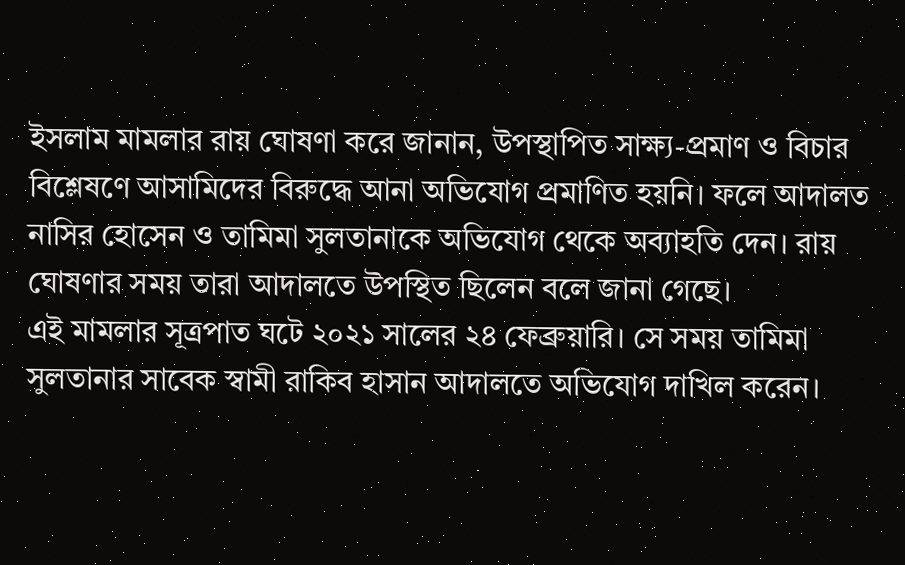ইসলাম মামলার রায় ঘোষণা করে জানান, উপস্থাপিত সাক্ষ্য-প্রমাণ ও বিচার বিশ্লেষণে আসামিদের বিরুদ্ধে আনা অভিযোগ প্রমাণিত হয়নি। ফলে আদালত নাসির হোসেন ও তামিমা সুলতানাকে অভিযোগ থেকে অব্যাহতি দেন। রায় ঘোষণার সময় তারা আদালতে উপস্থিত ছিলেন বলে জানা গেছে।
এই মামলার সূত্রপাত ঘটে ২০২১ সালের ২৪ ফেব্রুয়ারি। সে সময় তামিমা সুলতানার সাবেক স্বামী রাকিব হাসান আদালতে অভিযোগ দাখিল করেন।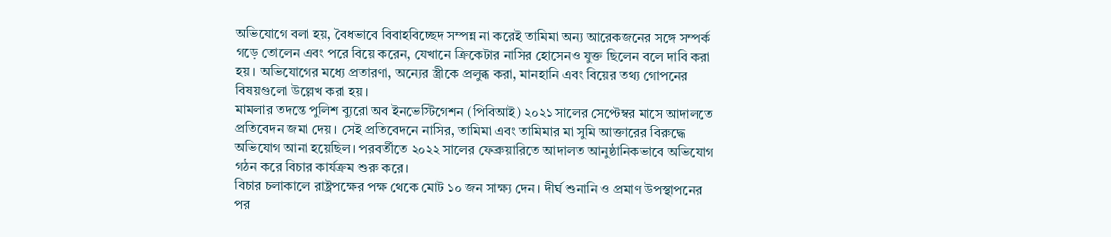অভিযোগে বলা হয়, বৈধভাবে বিবাহবিচ্ছেদ সম্পন্ন না করেই তামিমা অন্য আরেকজনের সঙ্গে সম্পর্ক গড়ে তোলেন এবং পরে বিয়ে করেন, যেখানে ক্রিকেটার নাসির হোসেনও যুক্ত ছিলেন বলে দাবি করা হয়। অভিযোগের মধ্যে প্রতারণা, অন্যের স্ত্রীকে প্রলুব্ধ করা, মানহানি এবং বিয়ের তথ্য গোপনের বিষয়গুলো উল্লেখ করা হয়।
মামলার তদন্তে পুলিশ ব্যুরো অব ইনভেস্টিগেশন (পিবিআই) ২০২১ সালের সেপ্টেম্বর মাসে আদালতে প্রতিবেদন জমা দেয়। সেই প্রতিবেদনে নাসির, তামিমা এবং তামিমার মা সুমি আক্তারের বিরুদ্ধে অভিযোগ আনা হয়েছিল। পরবর্তীতে ২০২২ সালের ফেব্রুয়ারিতে আদালত আনুষ্ঠানিকভাবে অভিযোগ গঠন করে বিচার কার্যক্রম শুরু করে।
বিচার চলাকালে রাষ্ট্রপক্ষের পক্ষ থেকে মোট ১০ জন সাক্ষ্য দেন। দীর্ঘ শুনানি ও প্রমাণ উপস্থাপনের পর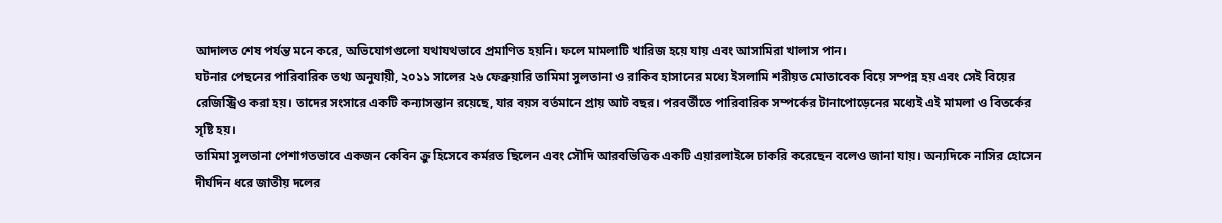আদালত শেষ পর্যন্ত মনে করে, অভিযোগগুলো যথাযথভাবে প্রমাণিত হয়নি। ফলে মামলাটি খারিজ হয়ে যায় এবং আসামিরা খালাস পান।
ঘটনার পেছনের পারিবারিক তথ্য অনুযায়ী, ২০১১ সালের ২৬ ফেব্রুয়ারি তামিমা সুলতানা ও রাকিব হাসানের মধ্যে ইসলামি শরীয়ত মোতাবেক বিয়ে সম্পন্ন হয় এবং সেই বিয়ের রেজিস্ট্রিও করা হয়। তাদের সংসারে একটি কন্যাসন্তান রয়েছে, যার বয়স বর্তমানে প্রায় আট বছর। পরবর্তীতে পারিবারিক সম্পর্কের টানাপোড়েনের মধ্যেই এই মামলা ও বিতর্কের সৃষ্টি হয়।
তামিমা সুলতানা পেশাগতভাবে একজন কেবিন ক্রু হিসেবে কর্মরত ছিলেন এবং সৌদি আরবভিত্তিক একটি এয়ারলাইন্সে চাকরি করেছেন বলেও জানা যায়। অন্যদিকে নাসির হোসেন দীর্ঘদিন ধরে জাতীয় দলের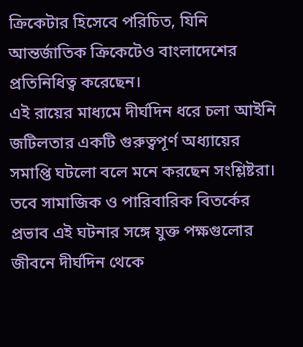ক্রিকেটার হিসেবে পরিচিত, যিনি আন্তর্জাতিক ক্রিকেটেও বাংলাদেশের প্রতিনিধিত্ব করেছেন।
এই রায়ের মাধ্যমে দীর্ঘদিন ধরে চলা আইনি জটিলতার একটি গুরুত্বপূর্ণ অধ্যায়ের সমাপ্তি ঘটলো বলে মনে করছেন সংশ্লিষ্টরা। তবে সামাজিক ও পারিবারিক বিতর্কের প্রভাব এই ঘটনার সঙ্গে যুক্ত পক্ষগুলোর জীবনে দীর্ঘদিন থেকে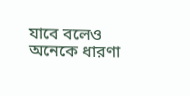যাবে বলেও অনেকে ধারণা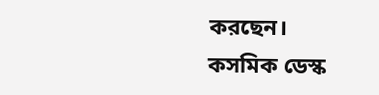করছেন।
কসমিক ডেস্ক